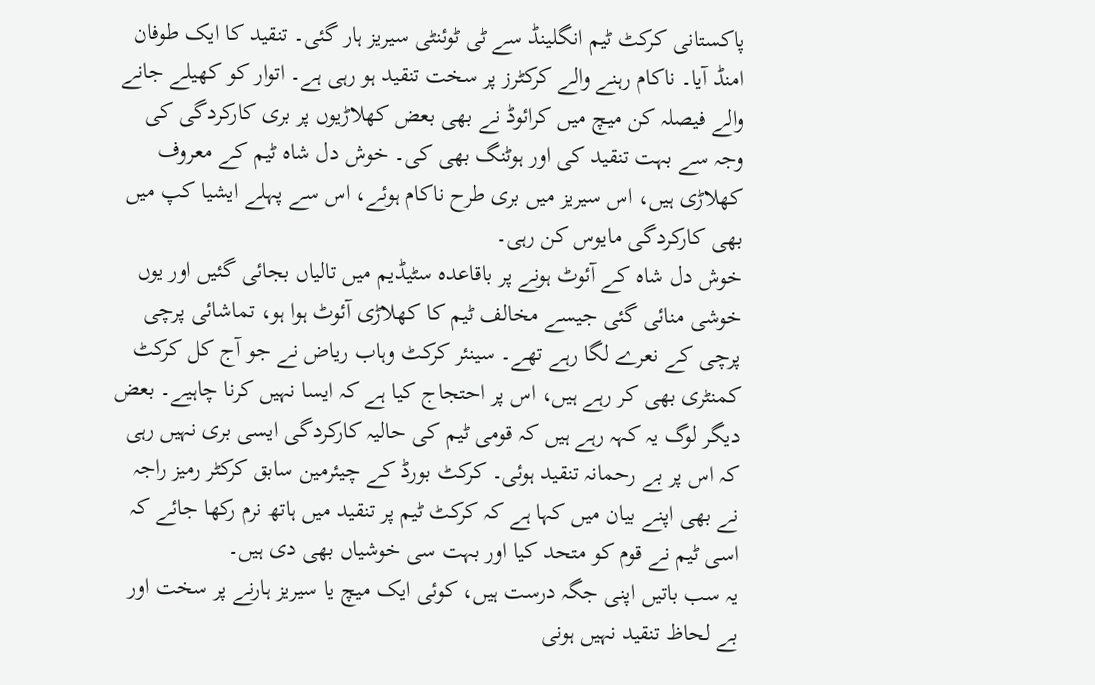پاکستانی کرکٹ ٹیم انگلینڈ سے ٹی ٹوئنٹی سیریز ہار گئی۔ تنقید کا ایک طوفان امنڈ آیا۔ ناکام رہنے والے کرکٹرز پر سخت تنقید ہو رہی ہے۔ اتوار کو کھیلے جانے والے فیصلہ کن میچ میں کرائوڈ نے بھی بعض کھلاڑیوں پر بری کارکردگی کی وجہ سے بہت تنقید کی اور ہوٹنگ بھی کی۔ خوش دل شاہ ٹیم کے معروف کھلاڑی ہیں، اس سیریز میں بری طرح ناکام ہوئے، اس سے پہلے ایشیا کپ میں بھی کارکردگی مایوس کن رہی۔
خوش دل شاہ کے آئوٹ ہونے پر باقاعدہ سٹیڈیم میں تالیاں بجائی گئیں اور یوں خوشی منائی گئی جیسے مخالف ٹیم کا کھلاڑی آئوٹ ہوا ہو، تماشائی پرچی پرچی کے نعرے لگا رہے تھے۔ سینئر کرکٹ وہاب ریاض نے جو آج کل کرکٹ کمنٹری بھی کر رہے ہیں، اس پر احتجاج کیا ہے کہ ایسا نہیں کرنا چاہیے۔ بعض دیگر لوگ یہ کہہ رہے ہیں کہ قومی ٹیم کی حالیہ کارکردگی ایسی بری نہیں رہی کہ اس پر بے رحمانہ تنقید ہوئی۔ کرکٹ بورڈ کے چیئرمین سابق کرکٹر رمیز راجہ نے بھی اپنے بیان میں کہا ہے کہ کرکٹ ٹیم پر تنقید میں ہاتھ نرم رکھا جائے کہ اسی ٹیم نے قوم کو متحد کیا اور بہت سی خوشیاں بھی دی ہیں۔
یہ سب باتیں اپنی جگہ درست ہیں، کوئی ایک میچ یا سیریز ہارنے پر سخت اور بے لحاظ تنقید نہیں ہونی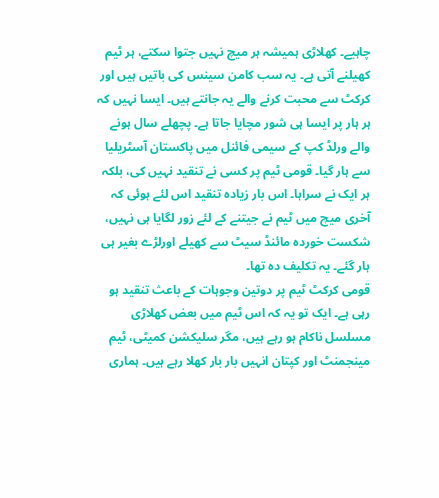چاہیے۔ کھلاڑی ہمیشہ ہر میچ نہیں جتوا سکتے، ہر ٹیم کھیلنے آتی ہے۔ یہ سب کامن سینس کی باتیں ہیں اور کرکٹ سے محبت کرنے والے یہ جانتے ہیں۔ ایسا نہیں کہ ہر ہار پر ایسا ہی شور مچایا جاتا ہے۔ پچھلے سال ہونے والے ورلڈ کپ کے سیمی فائنل میں پاکستان آسٹریلیا سے ہار گیا۔ قومی ٹیم پر کسی نے تنقید نہیں کی، بلکہ ہر ایک نے سراہا۔ اس بار زیادہ تنقید اس لئے ہوئی کہ آخری میچ میں ٹیم نے جیتنے کے لئے زور لگایا ہی نہیں، شکست خوردہ مائنڈ سیٹ سے کھیلے اورلڑے بغیر ہی ہار گئے۔ یہ تکلیف دہ تھا۔
قومی کرکٹ ٹیم پر دوتین وجوہات کے باعث تنقید ہو رہی ہے۔ ایک تو یہ کہ اس ٹیم میں بعض کھلاڑی مسلسل ناکام ہو رہے ہیں، مگر سلیکشن کمیٹی، ٹیم مینجمنٹ اور کپتان انہیں بار بار کھلا رہے ہیں۔ ہماری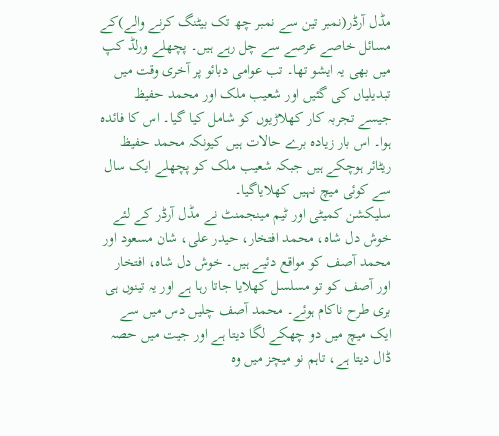مڈل آرڈر(نمبر تین سے نمبر چھ تک بیٹنگ کرنے والے)کے مسائل خاصے عرصے سے چل رہے ہیں۔ پچھلے ورلڈ کپ میں بھی یہ ایشو تھا۔ تب عوامی دبائو پر آخری وقت میں تبدیلیاں کی گئیں اور شعیب ملک اور محمد حفیظ جیسے تجربہ کار کھلاڑیوں کو شامل کیا گیا۔ اس کا فائدہ ہوا۔ اس بار زیادہ برے حالات ہیں کیونکہ محمد حفیظ ریٹائر ہوچکے ہیں جبکہ شعیب ملک کو پچھلے ایک سال سے کوئی میچ نہیں کھلایاگیا۔
سلیکشن کمیٹی اور ٹیم مینجمنٹ نے مڈل آرڈر کے لئے خوش دل شاہ، محمد افتخار، حیدر علی، شان مسعود اور محمد آصف کو مواقع دئیے ہیں۔ خوش دل شاہ، افتخار اور آصف کو تو مسلسل کھلایا جاتا رہا ہے اور یہ تینوں ہی بری طرح ناکام ہوئے۔ محمد آصف چلیں دس میں سے ایک میچ میں دو چھکے لگا دیتا ہے اور جیت میں حصہ ڈال دیتا ہے، تاہم نو میچز میں وہ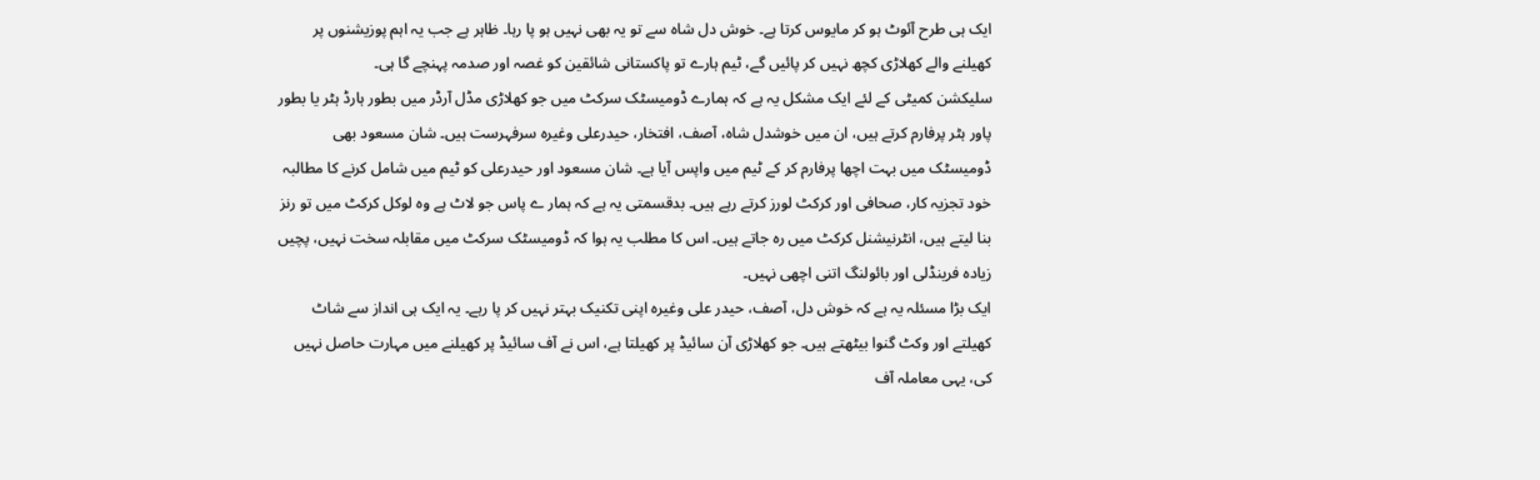ایک ہی طرح آئوٹ ہو کر مایوس کرتا ہے۔ خوش دل شاہ سے تو یہ بھی نہیں ہو پا رہا۔ ظاہر ہے جب یہ اہم پوزیشنوں پر کھیلنے والے کھلاڑی کچھ نہیں کر پائیں گے، ٹیم ہارے تو پاکستانی شائقین کو غصہ اور صدمہ پہنچے گا ہی۔
سلیکشن کمیٹی کے لئے ایک مشکل یہ ہے کہ ہمارے ڈومیسٹک سرکٹ میں جو کھلاڑی مڈل آرڈر میں بطور ہارڈ ہٹر یا بطور پاور ہٹر پرفارم کرتے ہیں، ان میں خوشدل شاہ، آصف، افتخار، حیدرعلی وغیرہ سرفہرست ہیں۔ شان مسعود بھی ڈومیسٹک میں بہت اچھا پرفارم کر کے ٹیم میں واپس آیا ہے۔ شان مسعود اور حیدرعلی کو ٹیم میں شامل کرنے کا مطالبہ خود تجزیہ کار، صحافی اور کرکٹ لورز کرتے رہے ہیں۔ بدقسمتی یہ ہے کہ ہمار ے پاس جو لاٹ ہے وہ لوکل کرکٹ میں تو رنز بنا لیتے ہیں، انٹرنیشنل کرکٹ میں رہ جاتے ہیں۔ اس کا مطلب یہ ہوا کہ ڈومیسٹک سرکٹ میں مقابلہ سخت نہیں، پچیں زیادہ فرینڈلی اور بائولنگ اتنی اچھی نہیں۔
ایک بڑا مسئلہ یہ ہے کہ خوش دل، آصف، حیدر علی وغیرہ اپنی تکنیک بہتر نہیں کر پا رہے۔ یہ ایک ہی انداز سے شاٹ کھیلتے اور وکٹ گنوا بیٹھتے ہیں۔ جو کھلاڑی آن سائیڈ پر کھیلتا ہے، اس نے آف سائیڈ پر کھیلنے میں مہارت حاصل نہیں کی، یہی معاملہ آف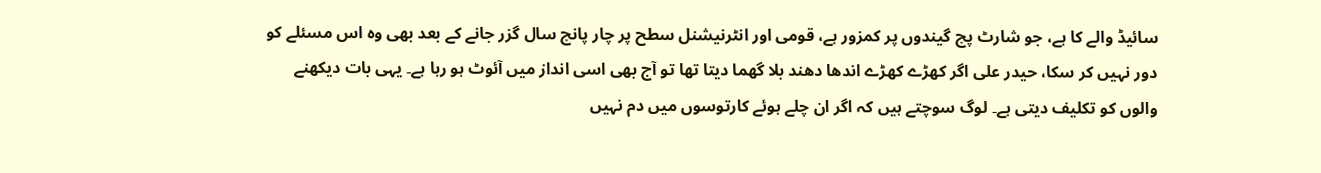سائیڈ والے کا ہے، جو شارٹ پچ گیندوں پر کمزور ہے، قومی اور انٹرنیشنل سطح پر چار پانچ سال گزر جانے کے بعد بھی وہ اس مسئلے کو دور نہیں کر سکا، حیدر علی اگر کھڑے کھڑے اندھا دھند بلا گھما دیتا تھا تو آج بھی اسی انداز میں آئوٹ ہو رہا ہے۔ یہی بات دیکھنے والوں کو تکلیف دیتی ہے۔ لوگ سوچتے ہیں کہ اگر ان چلے ہوئے کارتوسوں میں دم نہیں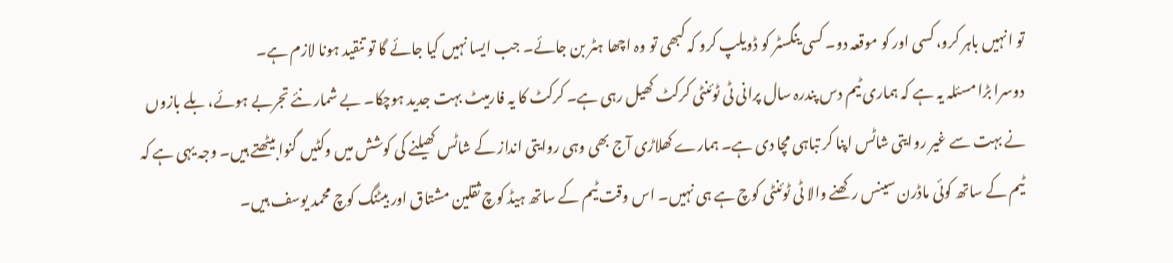تو انہیں باہر کرو، کسی اور کو موقعہ دو۔ کسی ینگسٹر کو ڈویلپ کرو کہ کبھی تو وہ اچھا ہٹر بن جائے۔ جب ایسا نہیں کیا جائے گا تو تنقید ہونا لازم ہے۔
دوسرا بڑا مسئلہ یہ ہے کہ ہماری ٹیم دس پندرہ سال پرانی ٹی ٹوئنٹی کرکٹ کھیل رہی ہے۔ کرکٹ کا یہ فارمیٹ بہت جدید ہوچکا۔ بے شمار نئے تجربے ہوئے، بلے بازوں نے بہت سے غیر روایتی شاٹس اپنا کر تباہی مچا دی ہے۔ ہمارے کھلاڑی آج بھی وہی روایتی انداز کے شاٹس کھیلنے کی کوشش میں وکٹیں گنوا بیٹھتے ہیں۔ وجہ یہی ہے کہ ٹیم کے ساتھ کوئی ماڈرن سینس رکھنے والا ٹی ٹوئنٹی کوچ ہے ہی نہیں۔ اس وقت ٹیم کے ساتھ ہیڈ کوچ ثقلین مشتاق اور بیٹنگ کوچ محمد یوسف ہیں۔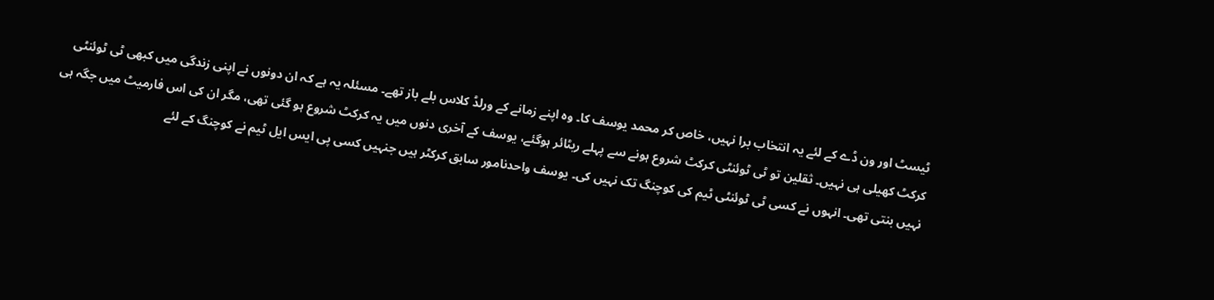ٹیسٹ اور ون ڈے کے لئے یہ انتخاب برا نہیں، خاص کر محمد یوسف کا۔ وہ اپنے زمانے کے ورلڈ کلاس بلے باز تھے۔ مسئلہ یہ ہے کہ ان دونوں نے اپنی زندگی میں کبھی ٹی ٹوئنٹی کرکٹ کھیلی ہی نہیں۔ ثقلین تو ٹی ٹوئنٹی کرکٹ شروع ہونے سے پہلے ریٹائر ہوگئے، یوسف کے آخری دنوں میں یہ کرکٹ شروع ہو گئی تھی، مگر ان کی اس فارمیٹ میں جگہ ہی نہیں بنتی تھی۔ انہوں نے کسی ٹی ٹوئنٹی ٹیم کی کوچنگ تک نہیں کی۔ یوسف واحدنامور سابق کرکٹر ہیں جنہیں کسی پی ایس ایل ٹیم نے کوچنگ کے لئے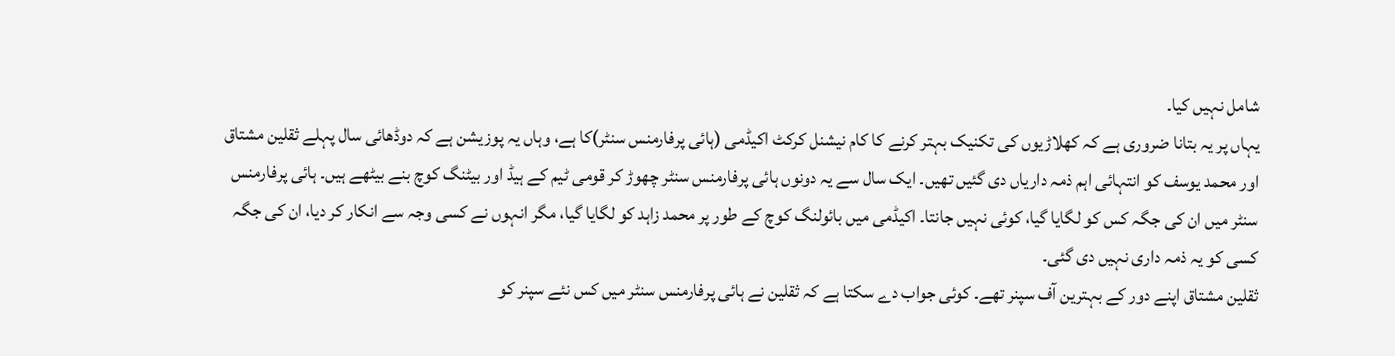شامل نہیں کیا۔
یہاں پر یہ بتانا ضروری ہے کہ کھلاڑیوں کی تکنیک بہتر کرنے کا کام نیشنل کرکٹ اکیڈمی (ہائی پرفارمنس سنٹر)کا ہے، وہاں یہ پوزیشن ہے کہ دوڈھائی سال پہلے ثقلین مشتاق اور محمد یوسف کو انتہائی اہم ذمہ داریاں دی گئیں تھیں۔ ایک سال سے یہ دونوں ہائی پرفارمنس سنٹر چھوڑ کر قومی ٹیم کے ہیڈ اور بیٹنگ کوچ بنے بیٹھے ہیں۔ ہائی پرفارمنس سنٹر میں ان کی جگہ کس کو لگایا گیا، کوئی نہیں جانتا۔ اکیڈمی میں بائولنگ کوچ کے طور پر محمد زاہد کو لگایا گیا، مگر انہوں نے کسی وجہ سے انکار کر دیا، ان کی جگہ کسی کو یہ ذمہ داری نہیں دی گئی۔
ثقلین مشتاق اپنے دور کے بہترین آف سپنر تھے۔ کوئی جواب دے سکتا ہے کہ ثقلین نے ہائی پرفارمنس سنٹر میں کس نئے سپنر کو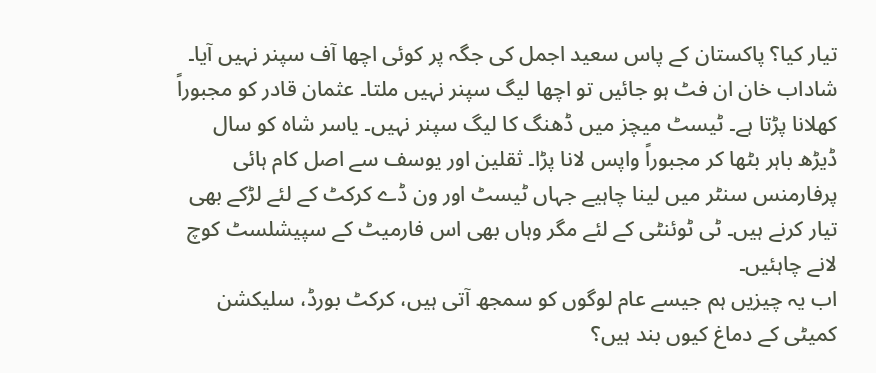تیار کیا؟ پاکستان کے پاس سعید اجمل کی جگہ پر کوئی اچھا آف سپنر نہیں آیا۔ شاداب خان ان فٹ ہو جائیں تو اچھا لیگ سپنر نہیں ملتا۔ عثمان قادر کو مجبوراً کھلانا پڑتا ہے۔ ٹیسٹ میچز میں ڈھنگ کا لیگ سپنر نہیں۔ یاسر شاہ کو سال ڈیڑھ باہر بٹھا کر مجبوراً واپس لانا پڑا۔ ثقلین اور یوسف سے اصل کام ہائی پرفارمنس سنٹر میں لینا چاہیے جہاں ٹیسٹ اور ون ڈے کرکٹ کے لئے لڑکے بھی تیار کرنے ہیں۔ ٹی ٹوئنٹی کے لئے مگر وہاں بھی اس فارمیٹ کے سپیشلسٹ کوچ لانے چاہئیں۔
اب یہ چیزیں ہم جیسے عام لوگوں کو سمجھ آتی ہیں، کرکٹ بورڈ، سلیکشن کمیٹی کے دماغ کیوں بند ہیں؟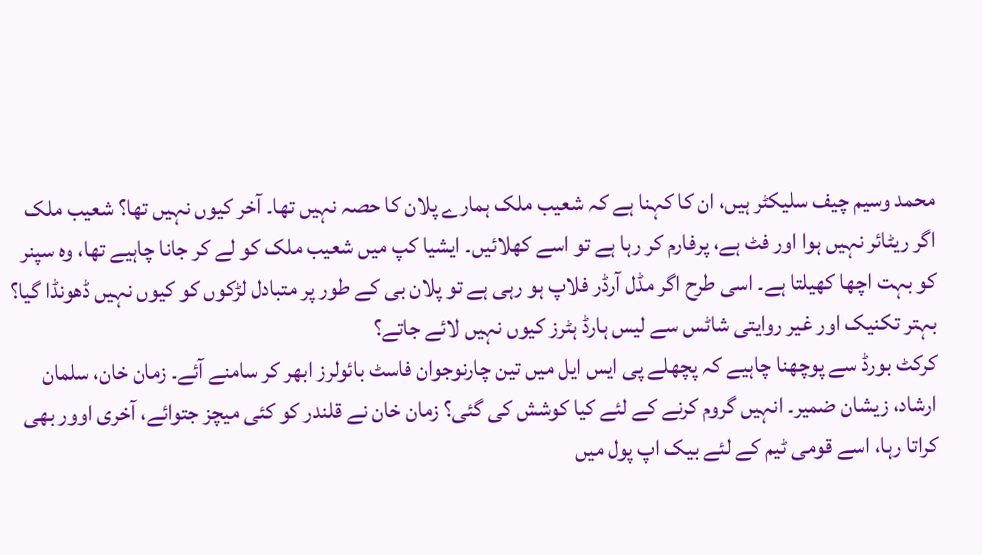محمد وسیم چیف سلیکٹر ہیں، ان کا کہنا ہے کہ شعیب ملک ہمارے پلان کا حصہ نہیں تھا۔ آخر کیوں نہیں تھا؟ شعیب ملک اگر ریٹائر نہیں ہوا اور فٹ ہے، پرفارم کر رہا ہے تو اسے کھلائیں۔ ایشیا کپ میں شعیب ملک کو لے کر جانا چاہیے تھا، وہ سپنر کو بہت اچھا کھیلتا ہے۔ اسی طرح اگر مڈل آرڈر فلاپ ہو رہی ہے تو پلان بی کے طور پر متبادل لڑکوں کو کیوں نہیں ڈھونڈا گیا؟ بہتر تکنیک اور غیر روایتی شاٹس سے لیس ہارڈ ہٹرز کیوں نہیں لائے جاتے؟
کرکٹ بورڈ سے پوچھنا چاہیے کہ پچھلے پی ایس ایل میں تین چارنوجوان فاسٹ بائولرز ابھر کر سامنے آئے۔ زمان خان، سلمان ارشاد، زیشان ضمیر۔ انہیں گروم کرنے کے لئے کیا کوشش کی گئی؟ زمان خان نے قلندر کو کئی میچز جتوائے، آخری اوور بھی کراتا رہا، اسے قومی ٹیم کے لئے بیک اپ پول میں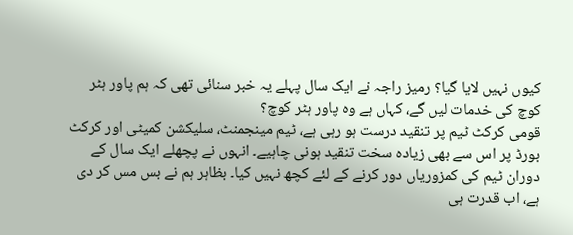کیوں نہیں لایا گیا؟ رمیز راجہ نے ایک سال پہلے یہ خبر سنائی تھی کہ ہم پاور ہٹر کوچ کی خدمات لیں گے، کہاں ہے وہ پاور ہٹر کوچ؟
قومی کرکٹ ٹیم پر تنقید درست ہو رہی ہے، ٹیم مینجمنٹ، سلیکشن کمیٹی اور کرکٹ بورڈ پر اس سے بھی زیادہ سخت تنقید ہونی چاہیے۔ انہوں نے پچھلے ایک سال کے دوران ٹیم کی کمزوریاں دور کرنے کے لئے کچھ نہیں کیا۔ بظاہر ہم نے بس مس کر دی ہے، اب قدرت ہی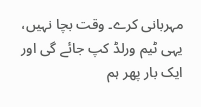مہربانی کرے۔ وقت بچا نہیں، یہی ٹیم ورلڈ کپ جائے گی اور ایک بار پھر ہم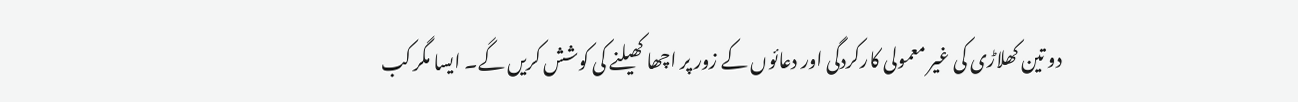دو تین کھلاڑی کی غیر معمولی کارکردگی اور دعائوں کے زور پر اچھا کھیلنے کی کوشش کریں گے۔ ایسا مگر کب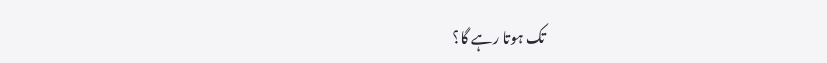تک ہوتا رہے گا؟